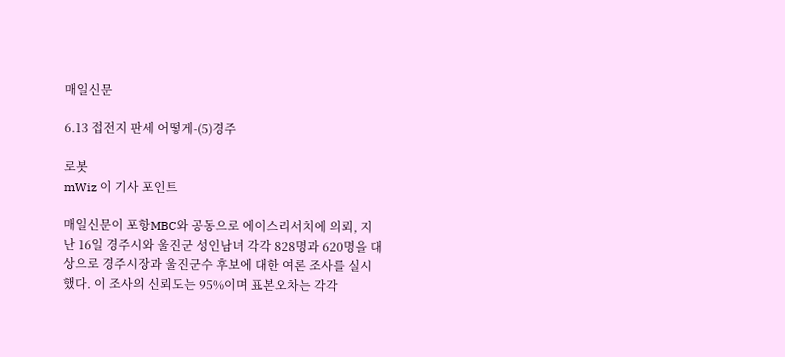매일신문

6.13 접전지 판세 어떻게-(5)경주

로봇
mWiz 이 기사 포인트

매일신문이 포항MBC와 공동으로 에이스리서치에 의뢰, 지난 16일 경주시와 울진군 성인남녀 각각 828명과 620명을 대상으로 경주시장과 울진군수 후보에 대한 여론 조사를 실시했다. 이 조사의 신뢰도는 95%이며 표본오차는 각각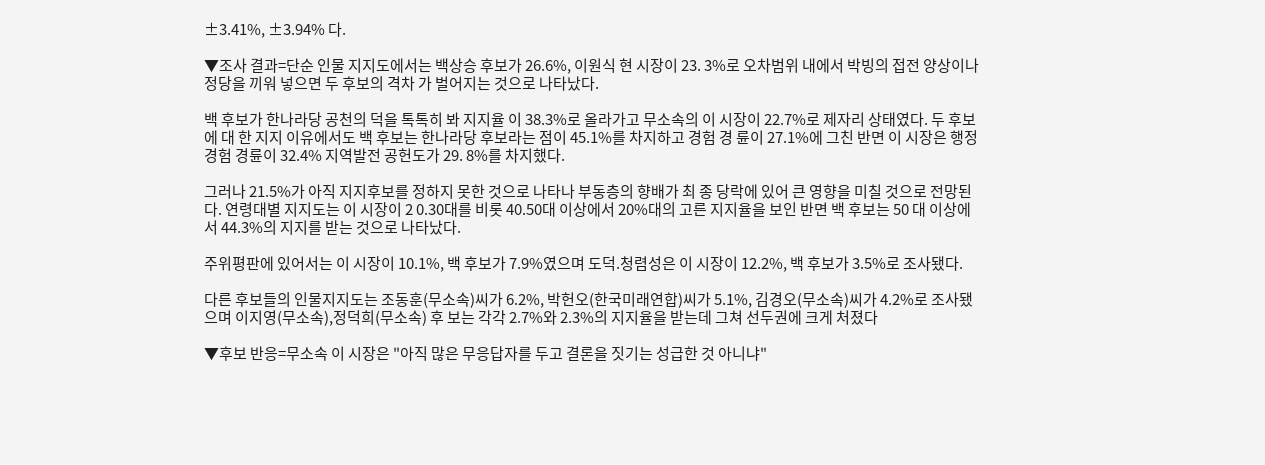±3.41%, ±3.94% 다.

▼조사 결과=단순 인물 지지도에서는 백상승 후보가 26.6%, 이원식 현 시장이 23. 3%로 오차범위 내에서 박빙의 접전 양상이나 정당을 끼워 넣으면 두 후보의 격차 가 벌어지는 것으로 나타났다.

백 후보가 한나라당 공천의 덕을 톡톡히 봐 지지율 이 38.3%로 올라가고 무소속의 이 시장이 22.7%로 제자리 상태였다. 두 후보에 대 한 지지 이유에서도 백 후보는 한나라당 후보라는 점이 45.1%를 차지하고 경험 경 륜이 27.1%에 그친 반면 이 시장은 행정경험 경륜이 32.4% 지역발전 공헌도가 29. 8%를 차지했다.

그러나 21.5%가 아직 지지후보를 정하지 못한 것으로 나타나 부동층의 향배가 최 종 당락에 있어 큰 영향을 미칠 것으로 전망된다. 연령대별 지지도는 이 시장이 2 0.30대를 비롯 40.50대 이상에서 20%대의 고른 지지율을 보인 반면 백 후보는 50 대 이상에서 44.3%의 지지를 받는 것으로 나타났다.

주위평판에 있어서는 이 시장이 10.1%, 백 후보가 7.9%였으며 도덕.청렴성은 이 시장이 12.2%, 백 후보가 3.5%로 조사됐다.

다른 후보들의 인물지지도는 조동훈(무소속)씨가 6.2%, 박헌오(한국미래연합)씨가 5.1%, 김경오(무소속)씨가 4.2%로 조사됐으며 이지영(무소속),정덕희(무소속) 후 보는 각각 2.7%와 2.3%의 지지율을 받는데 그쳐 선두권에 크게 처졌다

▼후보 반응=무소속 이 시장은 "아직 많은 무응답자를 두고 결론을 짓기는 성급한 것 아니냐"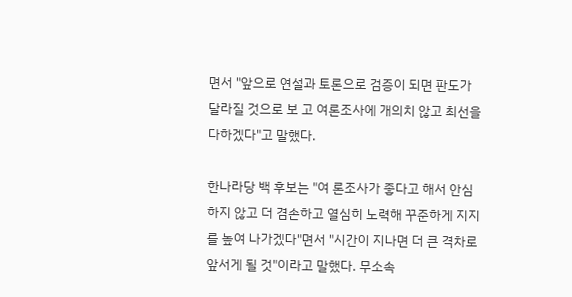면서 "앞으로 연설과 토론으로 검증이 되면 판도가 달라질 것으로 보 고 여론조사에 개의치 않고 최선을 다하겠다"고 말했다.

한나라당 백 후보는 "여 론조사가 좋다고 해서 안심하지 않고 더 겸손하고 열심히 노력해 꾸준하게 지지를 높여 나가겠다"면서 "시간이 지나면 더 큰 격차로 앞서게 될 것"이라고 말했다. 무소속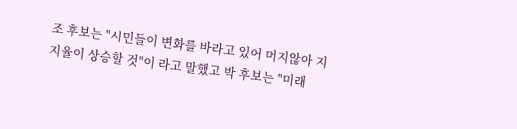조 후보는 "시민들이 변화를 바라고 있어 머지않아 지지율이 상승할 것"이 라고 말했고 박 후보는 "미래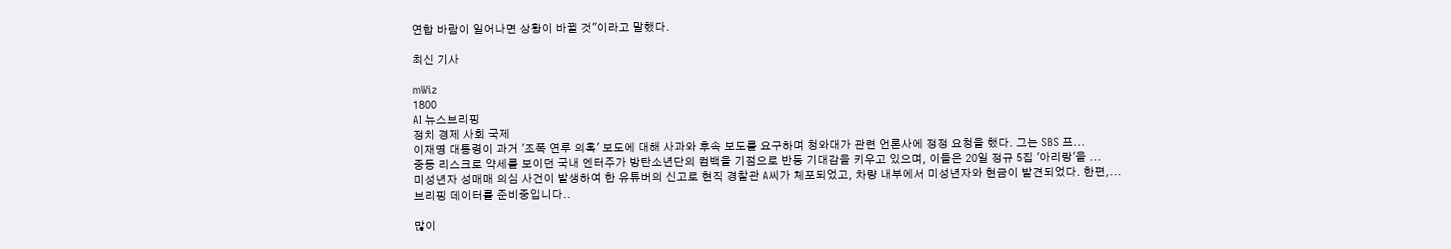연합 바람이 일어나면 상황이 바뀔 것"이라고 말했다.

최신 기사

mWiz
1800
AI 뉴스브리핑
정치 경제 사회 국제
이재명 대통령이 과거 '조폭 연루 의혹' 보도에 대해 사과와 후속 보도를 요구하며 청와대가 관련 언론사에 정정 요청을 했다. 그는 SBS 프...
중동 리스크로 약세를 보이던 국내 엔터주가 방탄소년단의 컴백을 기점으로 반등 기대감을 키우고 있으며, 이들은 20일 정규 5집 '아리랑'을 ...
미성년자 성매매 의심 사건이 발생하여 한 유튜버의 신고로 현직 경찰관 A씨가 체포되었고, 차량 내부에서 미성년자와 현금이 발견되었다. 한편,...
브리핑 데이터를 준비중입니다..

많이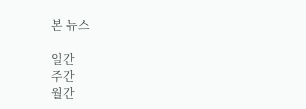본 뉴스

일간
주간
월간